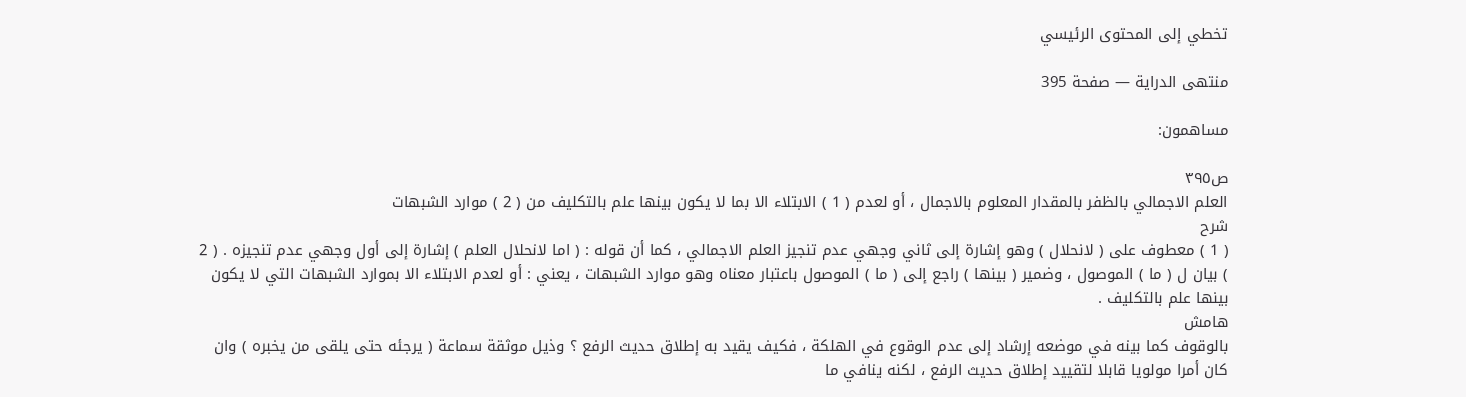تخطي إلى المحتوى الرئيسي

منتهى الدراية — صفحة 395

مساهمون:

ص٣٩٥
العلم الاجمالي بالظفر بالمقدار المعلوم بالاجمال ، أو لعدم ( 1 ) الابتلاء الا بما لا يكون بينها علم بالتكليف من ( 2 ) موارد الشبهات
شرح
( 1 ) معطوف على ( لانحلال ) وهو إشارة إلى ثاني وجهي عدم تنجيز العلم الاجمالي ، كما أن قوله : ( اما لانحلال العلم ) إشارة إلى أول وجهي عدم تنجيزه . ( 2 ) بيان ل ( ما ) الموصول ، وضمير ( بينها ) راجع إلى ( ما ) الموصول باعتبار معناه وهو موارد الشبهات ، يعني : أو لعدم الابتلاء الا بموارد الشبهات التي لا يكون بينها علم بالتكليف .
هامش
بالوقوف كما بينه في موضعه إرشاد إلى عدم الوقوع في الهلكة ، فكيف يقيد به إطلاق حديث الرفع ؟ وذيل موثقة سماعة ( يرجئه حتى يلقى من يخبره ) وان كان أمرا مولويا قابلا لتقييد إطلاق حديث الرفع ، لكنه ينافي ما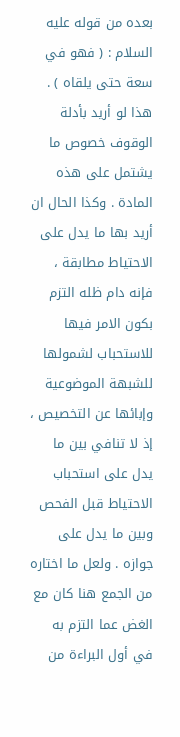بعده من قوله عليه السلام : ( فهو في سعة حتى يلقاه ) . هذا لو أريد بأدلة الوقوف خصوص ما يشتمل على هذه المادة . وكذا الحال ان أريد بها ما يدل على الاحتياط مطابقة ، فإنه دام ظله التزم بكون الامر فيها للاستحباب لشمولها للشبهة الموضوعية وإبائها عن التخصيص ، إذ لا تنافي بين ما يدل على استحباب الاحتياط قبل الفحص وبين ما يدل على جوازه . ولعل ما اختاره من الجمع هنا كان مع الغض عما التزم به في أول البراءة من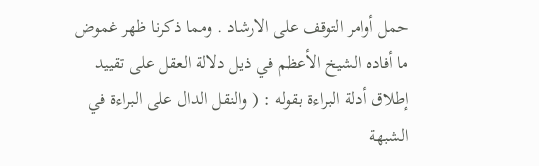حمل أوامر التوقف على الارشاد . ومما ذكرنا ظهر غموض ما أفاده الشيخ الأعظم في ذيل دلالة العقل على تقييد إطلاق أدلة البراءة بقوله : ( والنقل الدال على البراءة في الشبهة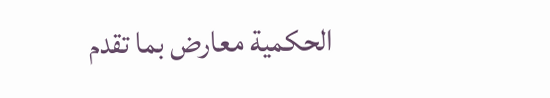الحكمية معارض بما تقدم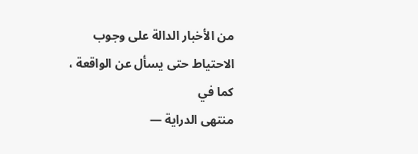من الأخبار الدالة على وجوب الاحتياط حتى يسأل عن الواقعة ، كما في
منتهى الدراية —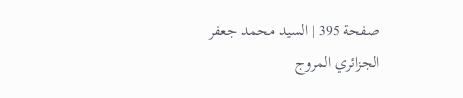صفحة 395 | السيد محمد جعفر الجزائري المروج